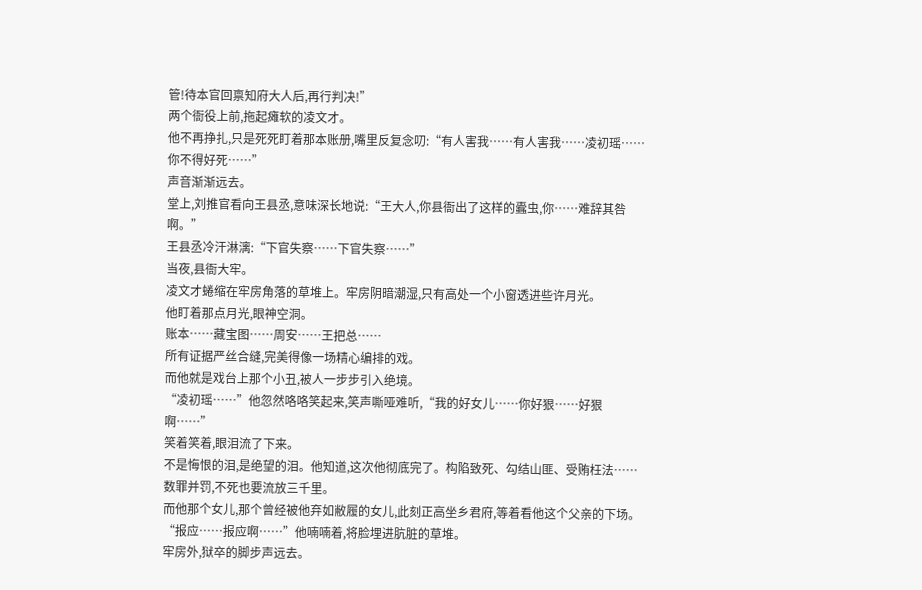管!待本官回禀知府大人后,再行判决!”
两个衙役上前,拖起瘫软的凌文才。
他不再挣扎,只是死死盯着那本账册,嘴里反复念叨:“有人害我……有人害我……凌初瑶……你不得好死……”
声音渐渐远去。
堂上,刘推官看向王县丞,意味深长地说:“王大人,你县衙出了这样的蠹虫,你……难辞其咎啊。”
王县丞冷汗淋漓:“下官失察……下官失察……”
当夜,县衙大牢。
凌文才蜷缩在牢房角落的草堆上。牢房阴暗潮湿,只有高处一个小窗透进些许月光。
他盯着那点月光,眼神空洞。
账本……藏宝图……周安……王把总……
所有证据严丝合缝,完美得像一场精心编排的戏。
而他就是戏台上那个小丑,被人一步步引入绝境。
“凌初瑶……”他忽然咯咯笑起来,笑声嘶哑难听,“我的好女儿……你好狠……好狠啊……”
笑着笑着,眼泪流了下来。
不是悔恨的泪,是绝望的泪。他知道,这次他彻底完了。构陷致死、勾结山匪、受贿枉法……数罪并罚,不死也要流放三千里。
而他那个女儿,那个曾经被他弃如敝履的女儿,此刻正高坐乡君府,等着看他这个父亲的下场。
“报应……报应啊……”他喃喃着,将脸埋进肮脏的草堆。
牢房外,狱卒的脚步声远去。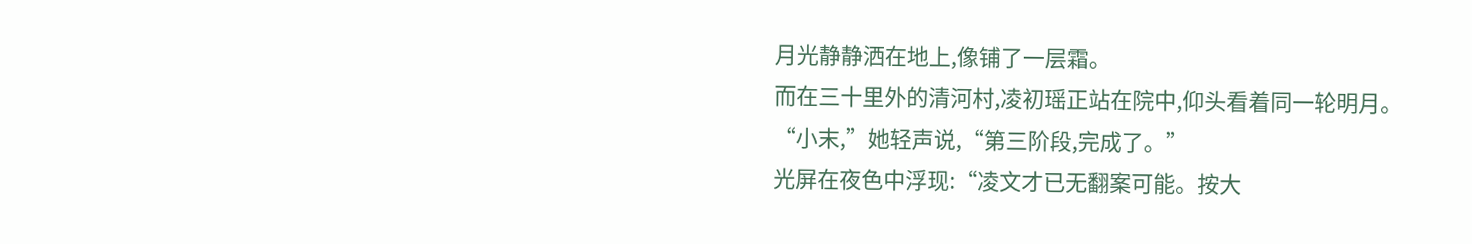月光静静洒在地上,像铺了一层霜。
而在三十里外的清河村,凌初瑶正站在院中,仰头看着同一轮明月。
“小末,”她轻声说,“第三阶段,完成了。”
光屏在夜色中浮现:“凌文才已无翻案可能。按大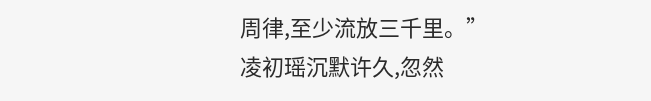周律,至少流放三千里。”
凌初瑶沉默许久,忽然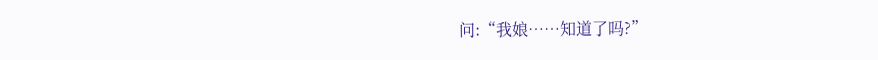问:“我娘……知道了吗?”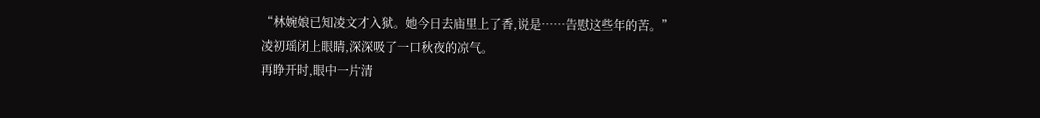“林婉娘已知凌文才入狱。她今日去庙里上了香,说是……告慰这些年的苦。”
凌初瑶闭上眼睛,深深吸了一口秋夜的凉气。
再睁开时,眼中一片清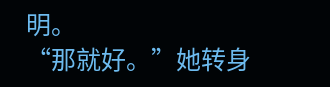明。
“那就好。”她转身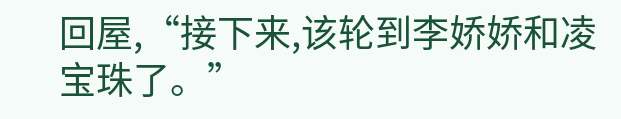回屋,“接下来,该轮到李娇娇和凌宝珠了。”